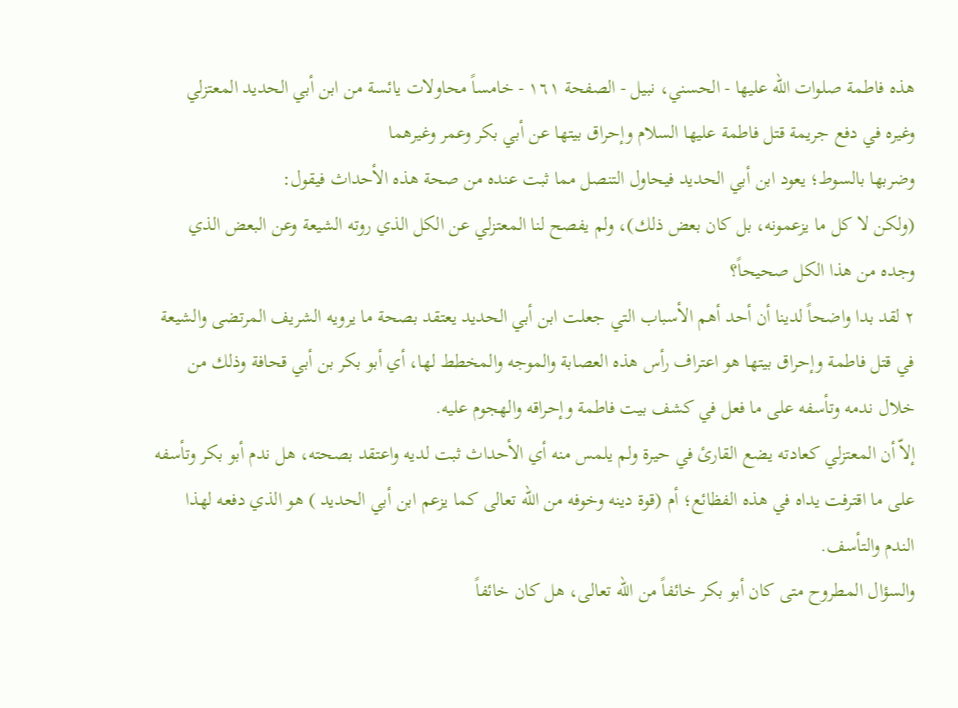هذه فاطمة صلوات الله عليها - الحسني، نبيل - الصفحة ١٦١ - خامساً محاولات يائسة من ابن أبي الحديد المعتزلي وغيره في دفع جريمة قتل فاطمة عليها السلام وإحراق بيتها عن أبي بكر وعمر وغيرهما
وضربها بالسوط؛ يعود ابن أبي الحديد فيحاول التنصل مما ثبت عنده من صحة هذه الأحداث فيقول:
(ولكن لا كل ما يزعمونه، بل كان بعض ذلك)، ولم يفصح لنا المعتزلي عن الكل الذي روته الشيعة وعن البعض الذي وجده من هذا الكل صحيحاً؟
٢ لقد بدا واضحاً لدينا أن أحد أهم الأسباب التي جعلت ابن أبي الحديد يعتقد بصحة ما يرويه الشريف المرتضى والشيعة في قتل فاطمة وإحراق بيتها هو اعتراف رأس هذه العصابة والموجه والمخطط لها، أي أبو بكر بن أبي قحافة وذلك من خلال ندمه وتأسفه على ما فعل في كشف بيت فاطمة وإحراقه والهجوم عليه.
إلاّ أن المعتزلي كعادته يضع القارئ في حيرة ولم يلمس منه أي الأحداث ثبت لديه واعتقد بصحته، هل ندم أبو بكر وتأسفه على ما اقترفت يداه في هذه الفظائع؛ أم (قوة دينه وخوفه من الله تعالى كما يزعم ابن أبي الحديد ) هو الذي دفعه لهذا الندم والتأسف.
والسؤال المطروح متى كان أبو بكر خائفاً من الله تعالى، هل كان خائفاً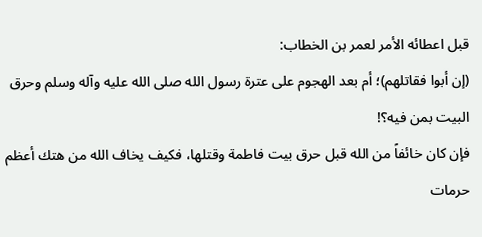قبل اعطائه الأمر لعمر بن الخطاب:
(إن أبوا فقاتلهم)؛ أم بعد الهجوم على عترة رسول الله صلى الله عليه وآله وسلم وحرق البيت بمن فيه؟!
فإن كان خائفاً من الله قبل حرق بيت فاطمة وقتلها، فكيف يخاف الله من هتك أعظم حرمات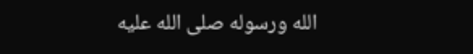الله ورسوله صلى الله عليه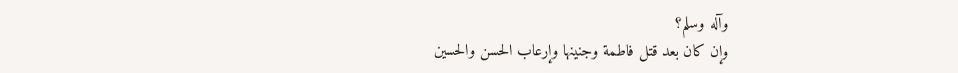وآله وسلم؟
وإن كان بعد قتل فاطمة وجنينها وإرعاب الحسن والحسين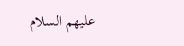عليهم السلام